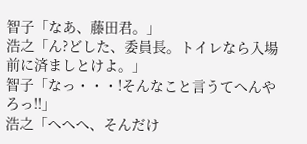智子「なあ、藤田君。」
浩之「ん?どした、委員長。トイレなら入場前に済ましとけよ。」
智子「なっ・・・!そんなこと言うてへんやろっ!!」
浩之「へへへ、そんだけ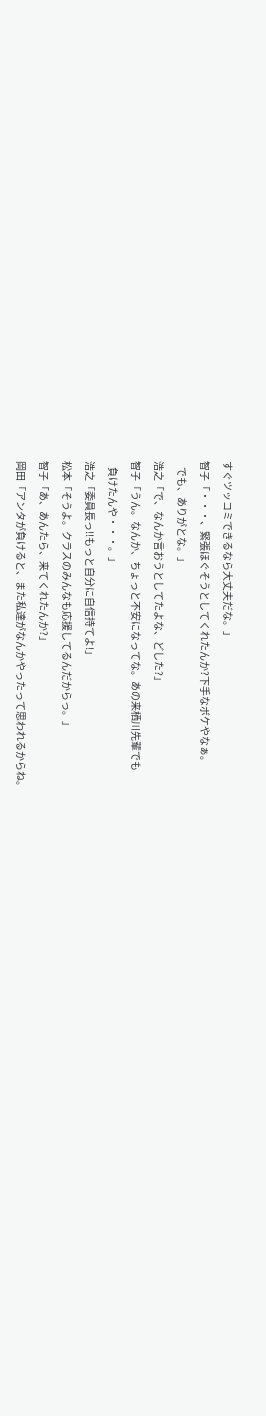すぐツッコミできるなら大丈夫だな。」
智子「・・・、緊張ほぐそうとしてくれたんか?下手なボケやなぁ。
   でも、ありがとな。」
浩之「で、なんか言おうとしてたよな、どした?」
智子「うん。なんか、ちょっと不安になってな。あの来栖川先輩でも
   負けたんや・・・。」
浩之「委員長っ!!もっと自分に自信持てよ!」
松本「そうよ。クラスのみんなも応援してるんだからっ。」
智子「あ、あんたら、来てくれたんか?」
岡田「アンタが負けると、また私達がなんかやったって思われるからね。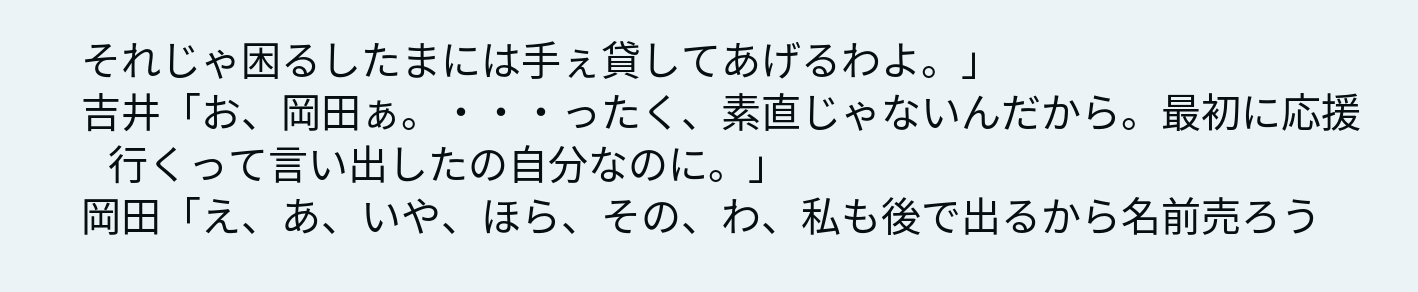それじゃ困るしたまには手ぇ貸してあげるわよ。」
吉井「お、岡田ぁ。・・・ったく、素直じゃないんだから。最初に応援
   行くって言い出したの自分なのに。」
岡田「え、あ、いや、ほら、その、わ、私も後で出るから名前売ろう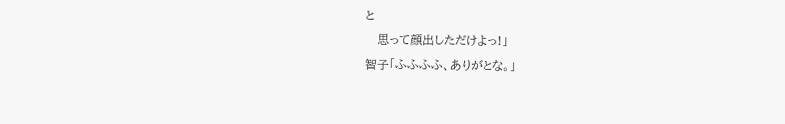と
   思って顔出しただけよっ!」
智子「ふふふふ、ありがとな。」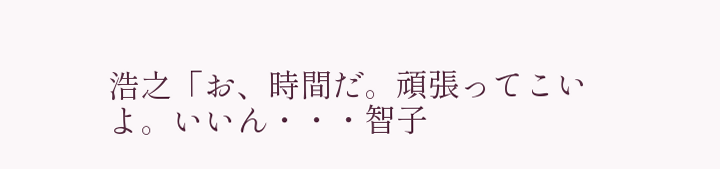浩之「お、時間だ。頑張ってこいよ。いいん・・・智子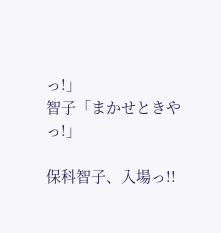っ!」
智子「まかせときやっ!」

保科智子、入場っ!!